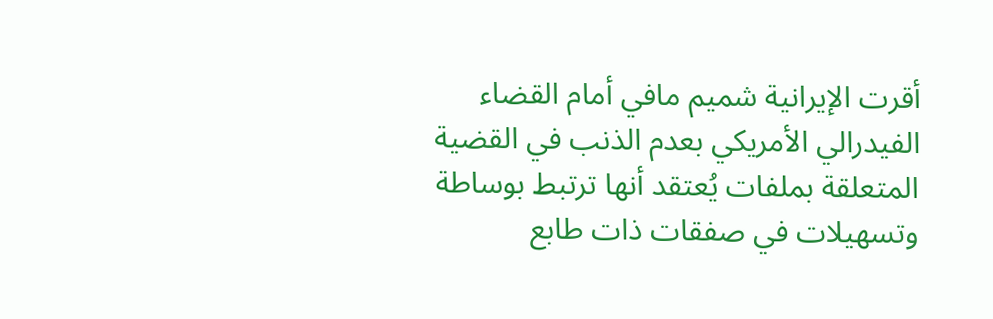أقرت الإيرانية شميم مافي أمام القضاء الفيدرالي الأمريكي بعدم الذنب في القضية المتعلقة بملفات يُعتقد أنها ترتبط بوساطة وتسهيلات في صفقات ذات طابع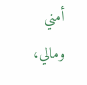أمني ومالي،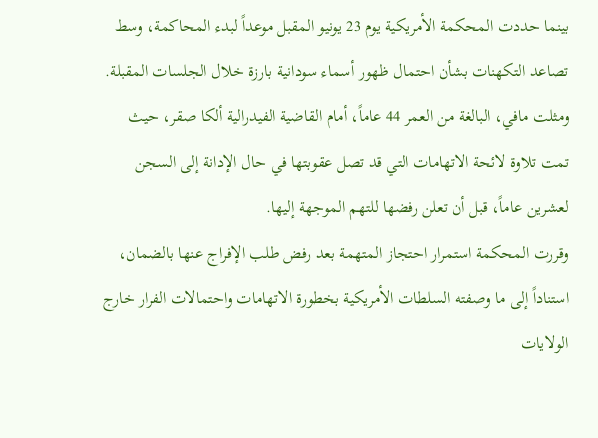بينما حددت المحكمة الأمريكية يوم 23 يونيو المقبل موعداً لبدء المحاكمة، وسط تصاعد التكهنات بشأن احتمال ظهور أسماء سودانية بارزة خلال الجلسات المقبلة.
ومثلت مافي، البالغة من العمر 44 عاماً، أمام القاضية الفيدرالية ألكا صقر، حيث تمت تلاوة لائحة الاتهامات التي قد تصل عقوبتها في حال الإدانة إلى السجن لعشرين عاماً، قبل أن تعلن رفضها للتهم الموجهة إليها.
وقررت المحكمة استمرار احتجاز المتهمة بعد رفض طلب الإفراج عنها بالضمان، استناداً إلى ما وصفته السلطات الأمريكية بخطورة الاتهامات واحتمالات الفرار خارج الولايات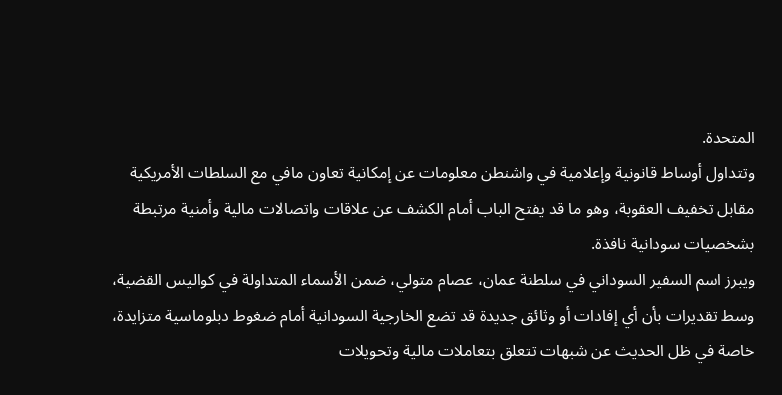المتحدة.
وتتداول أوساط قانونية وإعلامية في واشنطن معلومات عن إمكانية تعاون مافي مع السلطات الأمريكية مقابل تخفيف العقوبة، وهو ما قد يفتح الباب أمام الكشف عن علاقات واتصالات مالية وأمنية مرتبطة بشخصيات سودانية نافذة.
ويبرز اسم السفير السوداني في سلطنة عمان، عصام متولي، ضمن الأسماء المتداولة في كواليس القضية، وسط تقديرات بأن أي إفادات أو وثائق جديدة قد تضع الخارجية السودانية أمام ضغوط دبلوماسية متزايدة، خاصة في ظل الحديث عن شبهات تتعلق بتعاملات مالية وتحويلات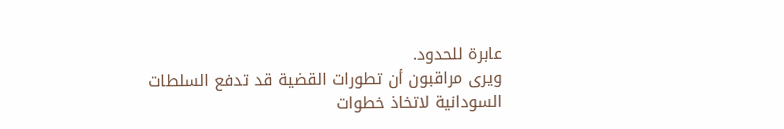عابرة للحدود.
ويرى مراقبون أن تطورات القضية قد تدفع السلطات السودانية لاتخاذ خطوات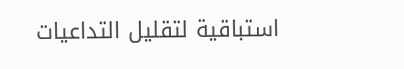استباقية لتقليل التداعيات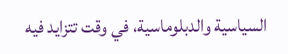السياسية والدبلوماسية، في وقت تتزايد فيه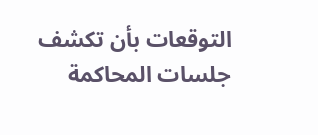التوقعات بأن تكشف جلسات المحاكمة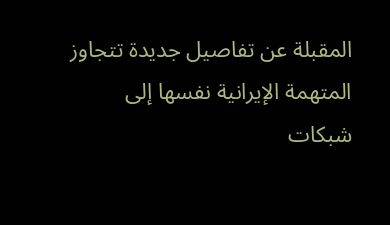المقبلة عن تفاصيل جديدة تتجاوز المتهمة الإيرانية نفسها إلى شبكات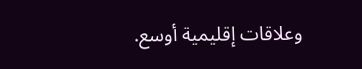وعلاقات إقليمية أوسع.